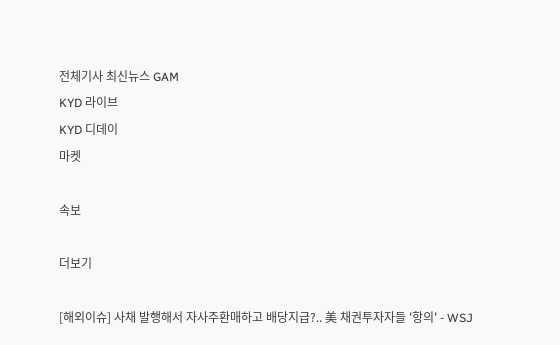전체기사 최신뉴스 GAM
KYD 라이브
KYD 디데이
마켓

속보

더보기

[해외이슈] 사채 발행해서 자사주환매하고 배당지급?.. 美 채권투자자들 '항의' - WSJ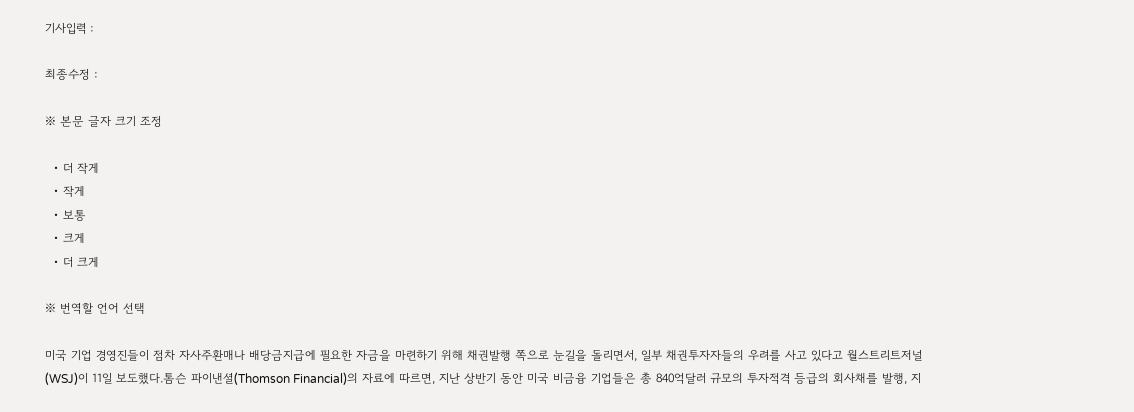기사입력 :

최종수정 :

※ 본문 글자 크기 조정

  • 더 작게
  • 작게
  • 보통
  • 크게
  • 더 크게

※ 번역할 언어 선택

미국 기업 경영진들이 점차 자사주환매나 배당금지급에 필요한 자금을 마련하기 위해 채권발행 쪽으로 눈길을 돌리면서, 일부 채권투자자들의 우려를 사고 있다고 월스트리트저널(WSJ)이 11일 보도했다.톰슨 파이낸셜(Thomson Financial)의 자료에 따르면, 지난 상반기 동안 미국 비금융 기업들은 총 840억달러 규모의 투자적격 등급의 회사채를 발행, 지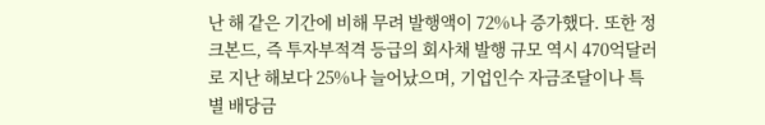난 해 같은 기간에 비해 무려 발행액이 72%나 증가했다. 또한 정크본드, 즉 투자부적격 등급의 회사채 발행 규모 역시 470억달러로 지난 해보다 25%나 늘어났으며, 기업인수 자금조달이나 특별 배당금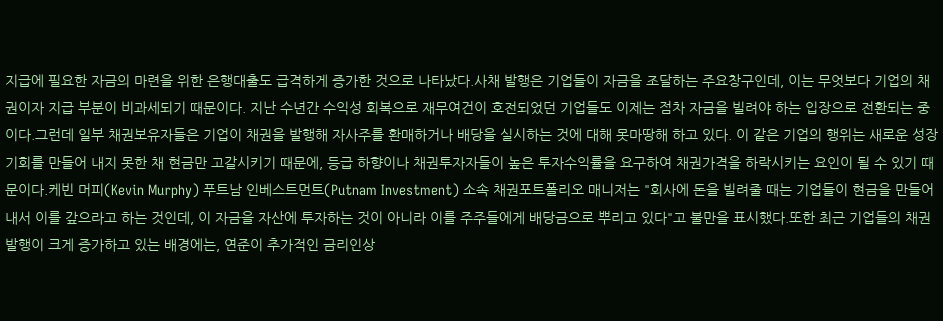지급에 필요한 자금의 마련을 위한 은행대출도 급격하게 증가한 것으로 나타났다.사채 발행은 기업들이 자금을 조달하는 주요창구인데, 이는 무엇보다 기업의 채권이자 지급 부분이 비과세되기 때문이다. 지난 수년간 수익성 회복으로 재무여건이 호전되었던 기업들도 이제는 점차 자금을 빌려야 하는 입장으로 전환되는 중이다.그런데 일부 채권보유자들은 기업이 채권을 발행해 자사주를 환매하거나 배당을 실시하는 것에 대해 못마땅해 하고 있다. 이 같은 기업의 행위는 새로운 성장기회를 만들어 내지 못한 채 현금만 고갈시키기 때문에, 등급 하향이나 채권투자자들이 높은 투자수익률을 요구하여 채권가격을 하락시키는 요인이 될 수 있기 때문이다.케빈 머피(Kevin Murphy) 푸트남 인베스트먼트(Putnam Investment) 소속 채권포트폴리오 매니저는 "회사에 돈을 빌려줄 때는 기업들이 현금을 만들어 내서 이를 갚으라고 하는 것인데, 이 자금을 자산에 투자하는 것이 아니라 이를 주주들에게 배당금으로 뿌리고 있다"고 불만을 표시했다.또한 최근 기업들의 채권발행이 크게 증가하고 있는 배경에는, 연준이 추가적인 금리인상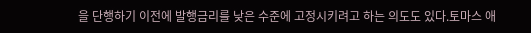을 단행하기 이전에 발행금리를 낮은 수준에 고정시키려고 하는 의도도 있다.토마스 애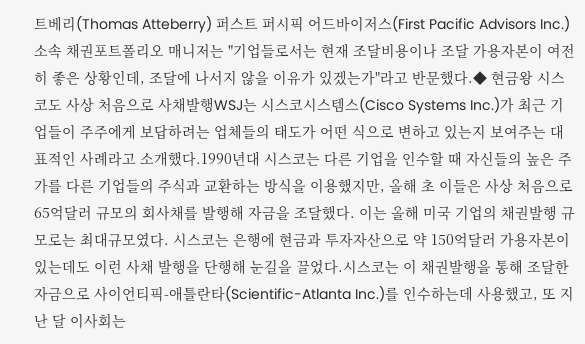트베리(Thomas Atteberry) 퍼스트 퍼시픽 어드바이저스(First Pacific Advisors Inc.) 소속 채권포트폴리오 매니저는 "기업들로서는 현재 조달비용이나 조달 가용자본이 여전히 좋은 상황인데, 조달에 나서지 않을 이유가 있겠는가"라고 반문했다.◆ 현금왕 시스코도 사상 처음으로 사채발행WSJ는 시스코시스템스(Cisco Systems Inc.)가 최근 기업들이 주주에게 보답하려는 업체들의 태도가 어떤 식으로 변하고 있는지 보여주는 대표적인 사례라고 소개했다.1990년대 시스코는 다른 기업을 인수할 때 자신들의 높은 주가를 다른 기업들의 주식과 교환하는 방식을 이용했지만, 올해 초 이들은 사상 처음으로 65억달러 규모의 회사채를 발행해 자금을 조달했다. 이는 올해 미국 기업의 채권발행 규모로는 최대규모였다. 시스코는 은행에 현금과 투자자산으로 약 150억달러 가용자본이 있는데도 이런 사채 발행을 단행해 눈길을 끌었다.시스코는 이 채권발행을 통해 조달한 자금으로 사이언티픽-애틀란타(Scientific-Atlanta Inc.)를 인수하는데 사용했고, 또 지난 달 이사회는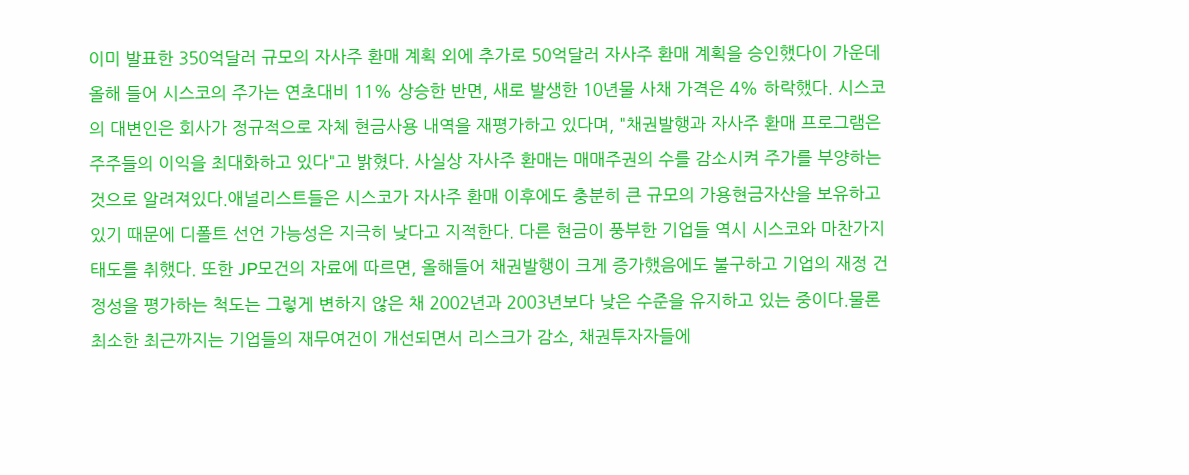이미 발표한 350억달러 규모의 자사주 환매 계획 외에 추가로 50억달러 자사주 환매 계획을 승인했다이 가운데 올해 들어 시스코의 주가는 연초대비 11% 상승한 반면, 새로 발생한 10년물 사채 가격은 4% 하락했다. 시스코의 대변인은 회사가 정규적으로 자체 현금사용 내역을 재평가하고 있다며, "채권발행과 자사주 환매 프로그램은 주주들의 이익을 최대화하고 있다"고 밝혔다. 사실상 자사주 환매는 매매주권의 수를 감소시켜 주가를 부양하는 것으로 알려져있다.애널리스트들은 시스코가 자사주 환매 이후에도 충분히 큰 규모의 가용현금자산을 보유하고 있기 때문에 디폴트 선언 가능성은 지극히 낮다고 지적한다. 다른 현금이 풍부한 기업들 역시 시스코와 마찬가지 태도를 취했다. 또한 JP모건의 자료에 따르면, 올해들어 채권발행이 크게 증가했음에도 불구하고 기업의 재정 건정성을 평가하는 척도는 그렇게 변하지 않은 채 2002년과 2003년보다 낮은 수준을 유지하고 있는 중이다.물론 최소한 최근까지는 기업들의 재무여건이 개선되면서 리스크가 감소, 채권투자자들에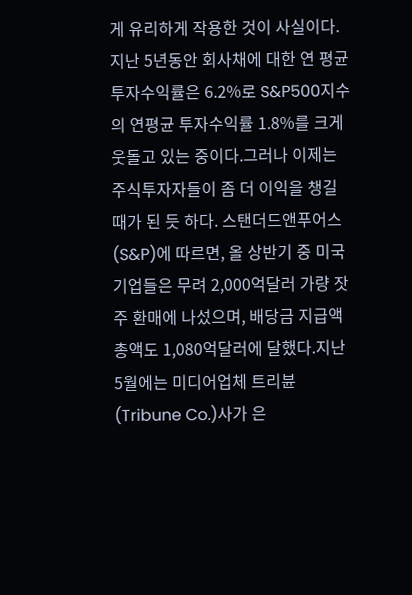게 유리하게 작용한 것이 사실이다. 지난 5년동안 회사채에 대한 연 평균 투자수익률은 6.2%로 S&P500지수의 연평균 투자수익률 1.8%를 크게 웃돌고 있는 중이다.그러나 이제는 주식투자자들이 좀 더 이익을 챙길 때가 된 듯 하다. 스탠더드앤푸어스(S&P)에 따르면, 올 상반기 중 미국 기업들은 무려 2,000억달러 가량 잣주 환매에 나섰으며, 배당금 지급액 총액도 1,080억달러에 달했다.지난 5월에는 미디어업체 트리뷴(Tribune Co.)사가 은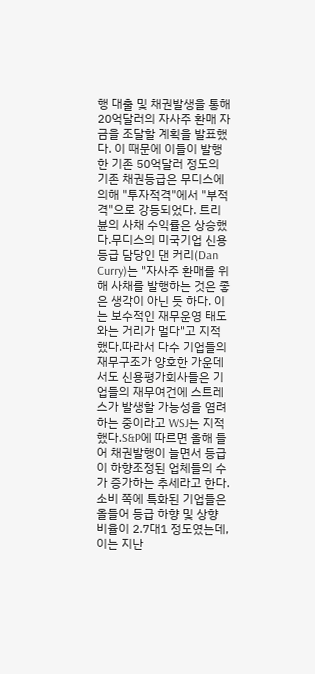행 대출 및 채권발생을 통해 20억달러의 자사주 환매 자금을 조달할 계획을 발표했다. 이 때문에 이들이 발행한 기존 50억달러 정도의 기존 채권등급은 무디스에 의해 "투자적격"에서 "부적격"으로 강등되었다. 트리뷴의 사채 수익률은 상승했다.무디스의 미국기업 신용등급 담당인 댄 커리(Dan Curry)는 "자사주 환매를 위해 사채를 발행하는 것은 좋은 생각이 아닌 듯 하다. 이는 보수적인 재무운영 태도와는 거리가 멀다"고 지적했다.따라서 다수 기업들의 재무구조가 양호한 가운데서도 신용평가회사들은 기업들의 재무여건에 스트레스가 발생할 가능성을 염려하는 중이라고 WSJ는 지적했다.S&P에 따르면 올해 들어 채권발행이 늘면서 등급이 하향조정된 업체들의 수가 증가하는 추세라고 한다. 소비 쪽에 특화된 기업들은 올들어 등급 하향 및 상향 비율이 2.7대1 정도였는데, 이는 지난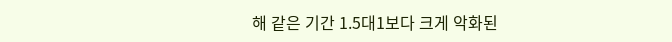해 같은 기간 1.5대1보다 크게 악화된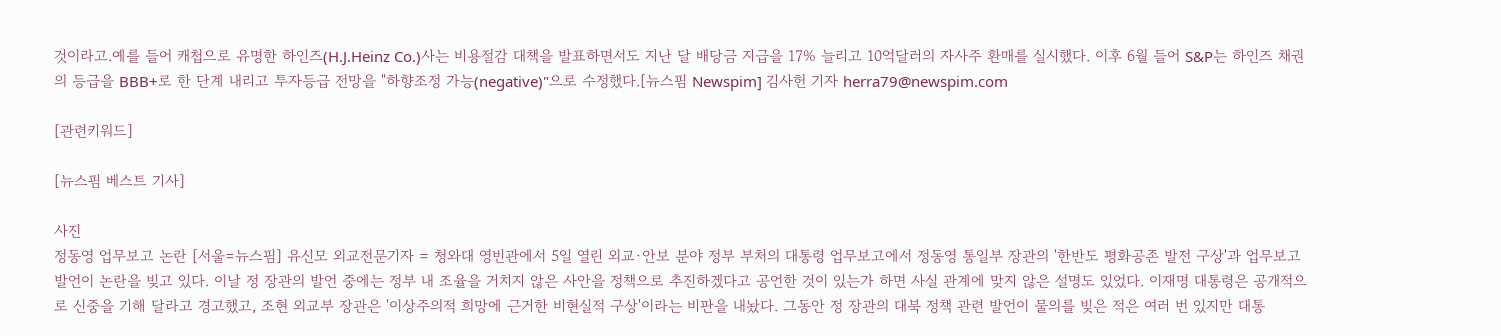것이라고.예를 들어 캐첩으로 유명한 하인즈(H.J.Heinz Co.)사는 비용절감 대책을 발표하면서도 지난 달 배당금 지급을 17% 늘리고 10억달러의 자사주 환매를 실시했다. 이후 6월 들어 S&P는 하인즈 채권의 등급을 BBB+로 한 단계 내리고 투자등급 전망을 "하향조정 가능(negative)"으로 수정했다.[뉴스핌 Newspim] 김사헌 기자 herra79@newspim.com

[관련키워드]

[뉴스핌 베스트 기사]

사진
정동영 업무보고 논란 [서울=뉴스핌] 유신모 외교전문기자 = 청와대 영빈관에서 5일 열린 외교·안보 분야 정부 부처의 대통령 업무보고에서 정동영 통일부 장관의 '한반도 평화공존 발전 구상'과 업무보고 발언이 논란을 빚고 있다. 이날 정 장관의 발언 중에는 정부 내 조율을 거치지 않은 사안을 정책으로 추진하겠다고 공언한 것이 있는가 하면 사실 관계에 맞지 않은 설명도 있었다. 이재명 대통령은 공개적으로 신중을 기해 달라고 경고했고, 조현 외교부 장관은 '이상주의적 희망에 근거한 비현실적 구상'이라는 비판을 내놨다. 그동안 정 장관의 대북 정책 관련 발언이 물의를 빚은 적은 여러 번 있지만 대통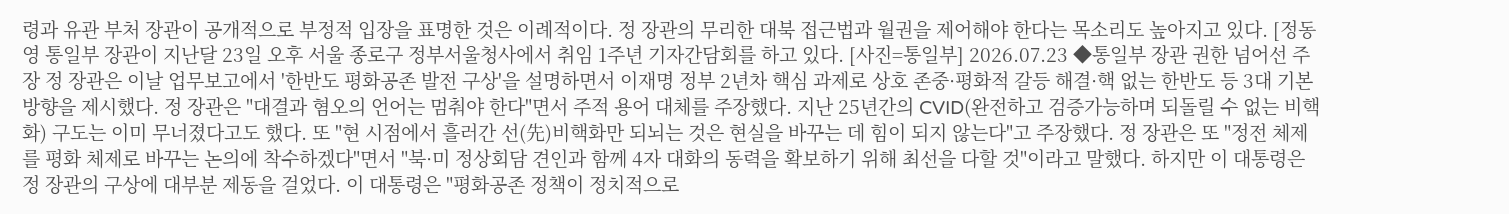령과 유관 부처 장관이 공개적으로 부정적 입장을 표명한 것은 이례적이다. 정 장관의 무리한 대북 접근법과 월권을 제어해야 한다는 목소리도 높아지고 있다. [정동영 통일부 장관이 지난달 23일 오후 서울 종로구 정부서울청사에서 취임 1주년 기자간담회를 하고 있다. [사진=통일부] 2026.07.23 ◆통일부 장관 권한 넘어선 주장 정 장관은 이날 업무보고에서 '한반도 평화공존 발전 구상'을 설명하면서 이재명 정부 2년차 핵심 과제로 상호 존중·평화적 갈등 해결·핵 없는 한반도 등 3대 기본 방향을 제시했다. 정 장관은 "대결과 혐오의 언어는 멈춰야 한다"면서 주적 용어 대체를 주장했다. 지난 25년간의 CVID(완전하고 검증가능하며 되돌릴 수 없는 비핵화) 구도는 이미 무너졌다고도 했다. 또 "현 시점에서 흘러간 선(先)비핵화만 되뇌는 것은 현실을 바꾸는 데 힘이 되지 않는다"고 주장했다. 정 장관은 또 "정전 체제를 평화 체제로 바꾸는 논의에 착수하겠다"면서 "북·미 정상회담 견인과 함께 4자 대화의 동력을 확보하기 위해 최선을 다할 것"이라고 말했다. 하지만 이 대통령은 정 장관의 구상에 대부분 제동을 걸었다. 이 대통령은 "평화공존 정책이 정치적으로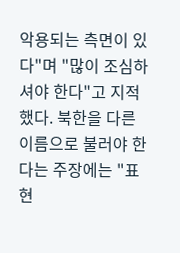악용되는 측면이 있다"며 "많이 조심하셔야 한다"고 지적했다. 북한을 다른 이름으로 불러야 한다는 주장에는 "표현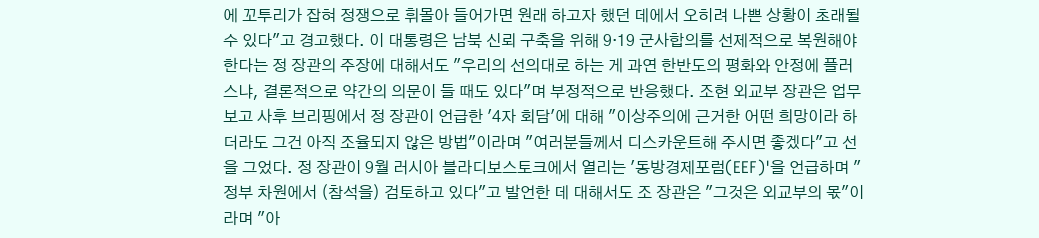에 꼬투리가 잡혀 정쟁으로 휘몰아 들어가면 원래 하고자 했던 데에서 오히려 나쁜 상황이 초래될 수 있다"고 경고했다. 이 대통령은 남북 신뢰 구축을 위해 9·19 군사합의를 선제적으로 복원해야 한다는 정 장관의 주장에 대해서도 "우리의 선의대로 하는 게 과연 한반도의 평화와 안정에 플러스냐, 결론적으로 약간의 의문이 들 때도 있다"며 부정적으로 반응했다. 조현 외교부 장관은 업무보고 사후 브리핑에서 정 장관이 언급한 '4자 회담'에 대해 "이상주의에 근거한 어떤 희망이라 하더라도 그건 아직 조율되지 않은 방법"이라며 "여러분들께서 디스카운트해 주시면 좋겠다"고 선을 그었다. 정 장관이 9월 러시아 블라디보스토크에서 열리는 '동방경제포럼(EEF)'을 언급하며 "정부 차원에서 (참석을) 검토하고 있다"고 발언한 데 대해서도 조 장관은 "그것은 외교부의 몫"이라며 "아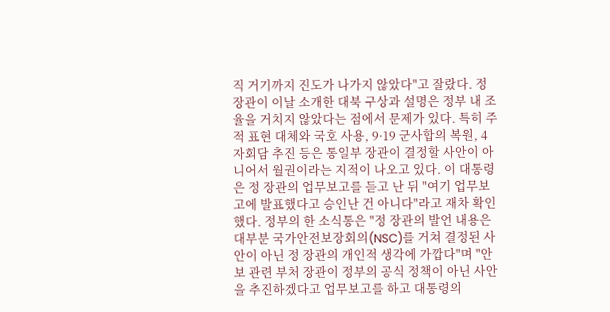직 거기까지 진도가 나가지 않았다"고 잘랐다. 정 장관이 이날 소개한 대북 구상과 설명은 정부 내 조율을 거치지 않았다는 점에서 문제가 있다. 특히 주적 표현 대체와 국호 사용, 9·19 군사합의 복원, 4자회담 추진 등은 통일부 장관이 결정할 사안이 아니어서 월권이라는 지적이 나오고 있다. 이 대통령은 정 장관의 업무보고를 듣고 난 뒤 "여기 업무보고에 발표했다고 승인난 건 아니다"라고 재차 확인했다. 정부의 한 소식통은 "정 장관의 발언 내용은 대부분 국가안전보장회의(NSC)를 거쳐 결정된 사안이 아닌 정 장관의 개인적 생각에 가깝다"며 "안보 관련 부처 장관이 정부의 공식 정책이 아닌 사안을 추진하겠다고 업무보고를 하고 대통령의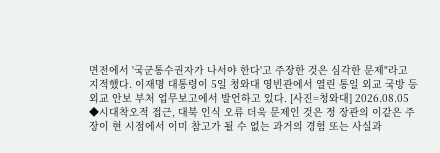면전에서 '국군통수권자가 나서야 한다'고 주장한 것은 심각한 문제"라고 지적했다. 이재명 대통령이 5일 청와대 영빈관에서 열린 통일 외교 국방 등 외교 안보 부처 업무보고에서 발언하고 있다. [사진=청와대] 2026.08.05 ◆시대착오적 접근, 대북 인식 오류 더욱 문제인 것은 정 장관의 이같은 주장이 현 시점에서 이미 참고가 될 수 없는 과거의 경험 또는 사실과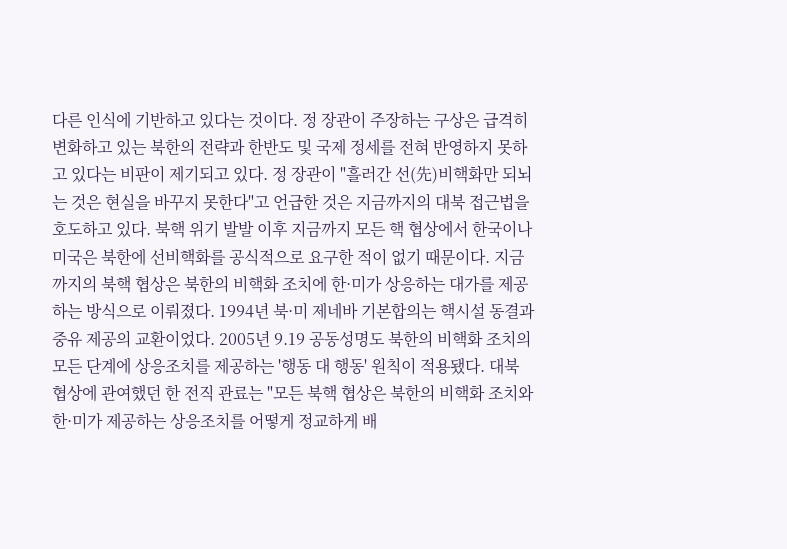다른 인식에 기반하고 있다는 것이다. 정 장관이 주장하는 구상은 급격히 변화하고 있는 북한의 전략과 한반도 및 국제 정세를 전혀 반영하지 못하고 있다는 비판이 제기되고 있다. 정 장관이 "흘러간 선(先)비핵화만 되뇌는 것은 현실을 바꾸지 못한다"고 언급한 것은 지금까지의 대북 접근법을 호도하고 있다. 북핵 위기 발발 이후 지금까지 모든 핵 협상에서 한국이나 미국은 북한에 선비핵화를 공식적으로 요구한 적이 없기 때문이다. 지금까지의 북핵 협상은 북한의 비핵화 조치에 한·미가 상응하는 대가를 제공하는 방식으로 이뤄졌다. 1994년 북·미 제네바 기본합의는 핵시설 동결과 중유 제공의 교환이었다. 2005년 9.19 공동성명도 북한의 비핵화 조치의 모든 단계에 상응조치를 제공하는 '행동 대 행동' 원칙이 적용됐다. 대북 협상에 관여했던 한 전직 관료는 "모든 북핵 협상은 북한의 비핵화 조치와 한·미가 제공하는 상응조치를 어떻게 정교하게 배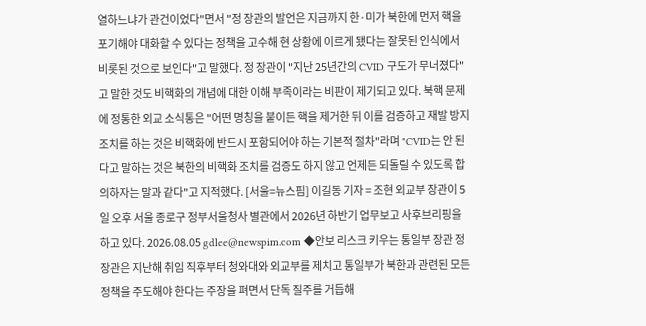열하느냐가 관건이었다"면서 "정 장관의 발언은 지금까지 한·미가 북한에 먼저 핵을 포기해야 대화할 수 있다는 정책을 고수해 현 상황에 이르게 됐다는 잘못된 인식에서 비롯된 것으로 보인다"고 말했다. 정 장관이 "지난 25년간의 CVID 구도가 무너졌다"고 말한 것도 비핵화의 개념에 대한 이해 부족이라는 비판이 제기되고 있다. 북핵 문제에 정통한 외교 소식통은 "어떤 명칭을 붙이든 핵을 제거한 뒤 이를 검증하고 재발 방지 조치를 하는 것은 비핵화에 반드시 포함되어야 하는 기본적 절차"라며 "CVID는 안 된다고 말하는 것은 북한의 비핵화 조치를 검증도 하지 않고 언제든 되돌릴 수 있도록 합의하자는 말과 같다"고 지적했다. [서울=뉴스핌] 이길동 기자 = 조현 외교부 장관이 5일 오후 서울 종로구 정부서울청사 별관에서 2026년 하반기 업무보고 사후브리핑을 하고 있다. 2026.08.05 gdlee@newspim.com ◆안보 리스크 키우는 통일부 장관 정 장관은 지난해 취임 직후부터 청와대와 외교부를 제치고 통일부가 북한과 관련된 모든 정책을 주도해야 한다는 주장을 펴면서 단독 질주를 거듭해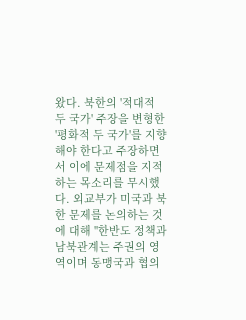왔다. 북한의 '적대적 두 국가' 주장을 변형한 '평화적 두 국가'를 지향해야 한다고 주장하면서 이에 문제점을 지적하는 목소리를 무시했다. 외교부가 미국과 북한 문제를 논의하는 것에 대해 "한반도 정책과 남북관계는 주권의 영역이며 동맹국과 협의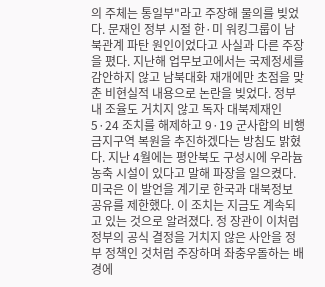의 주체는 통일부"라고 주장해 물의를 빚었다. 문재인 정부 시절 한·미 워킹그룹이 남북관계 파탄 원인이었다고 사실과 다른 주장을 폈다. 지난해 업무보고에서는 국제정세를 감안하지 않고 남북대화 재개에만 초점을 맞춘 비현실적 내용으로 논란을 빚었다. 정부 내 조율도 거치지 않고 독자 대북제재인 5·24 조치를 해제하고 9·19 군사합의 비행금지구역 복원을 추진하겠다는 방침도 밝혔다. 지난 4월에는 평안북도 구성시에 우라늄 농축 시설이 있다고 말해 파장을 일으켰다. 미국은 이 발언을 계기로 한국과 대북정보 공유를 제한했다. 이 조치는 지금도 계속되고 있는 것으로 알려졌다. 정 장관이 이처럼 정부의 공식 결정을 거치지 않은 사안을 정부 정책인 것처럼 주장하며 좌충우돌하는 배경에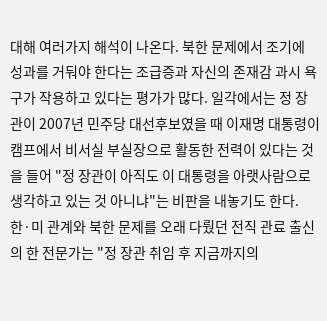대해 여러가지 해석이 나온다. 북한 문제에서 조기에 성과를 거둬야 한다는 조급증과 자신의 존재감 과시 욕구가 작용하고 있다는 평가가 많다. 일각에서는 정 장관이 2007년 민주당 대선후보였을 때 이재명 대통령이 캠프에서 비서실 부실장으로 활동한 전력이 있다는 것을 들어 "정 장관이 아직도 이 대통령을 아랫사람으로 생각하고 있는 것 아니냐"는 비판을 내놓기도 한다. 한·미 관계와 북한 문제를 오래 다뤘던 전직 관료 출신의 한 전문가는 "정 장관 취임 후 지금까지의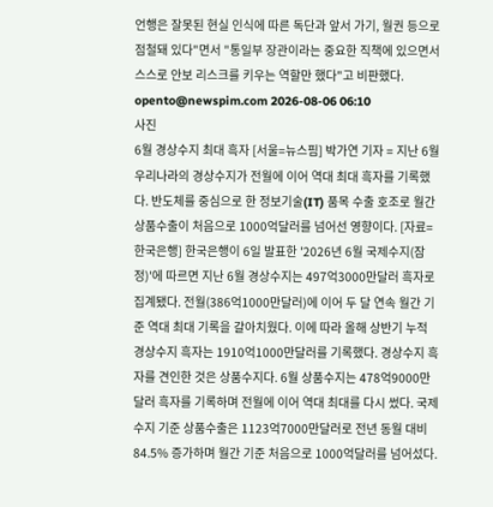언행은 잘못된 현실 인식에 따른 독단과 앞서 가기, 월권 등으로 점철돼 있다"면서 "통일부 장관이라는 중요한 직책에 있으면서 스스로 안보 리스크를 키우는 역할만 했다"고 비판했다. opento@newspim.com 2026-08-06 06:10
사진
6월 경상수지 최대 흑자 [서울=뉴스핌] 박가연 기자 = 지난 6월 우리나라의 경상수지가 전월에 이어 역대 최대 흑자를 기록했다. 반도체를 중심으로 한 정보기술(IT) 품목 수출 호조로 월간 상품수출이 처음으로 1000억달러를 넘어선 영향이다. [자료=한국은행] 한국은행이 6일 발표한 '2026년 6월 국제수지(잠정)'에 따르면 지난 6월 경상수지는 497억3000만달러 흑자로 집계됐다. 전월(386억1000만달러)에 이어 두 달 연속 월간 기준 역대 최대 기록을 갈아치웠다. 이에 따라 올해 상반기 누적 경상수지 흑자는 1910억1000만달러를 기록했다. 경상수지 흑자를 견인한 것은 상품수지다. 6월 상품수지는 478억9000만달러 흑자를 기록하며 전월에 이어 역대 최대를 다시 썼다. 국제수지 기준 상품수출은 1123억7000만달러로 전년 동월 대비 84.5% 증가하며 월간 기준 처음으로 1000억달러를 넘어섰다.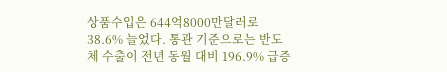상품수입은 644억8000만달러로 38.6% 늘었다. 통관 기준으로는 반도체 수출이 전년 동월 대비 196.9% 급증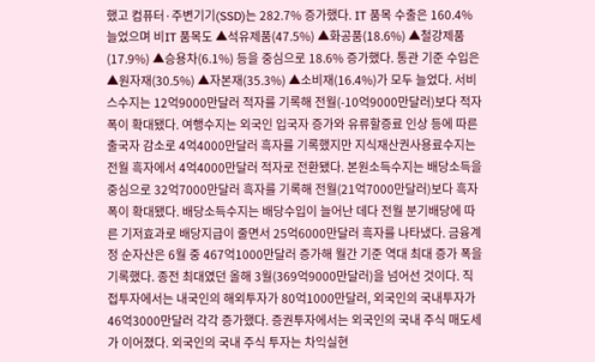했고 컴퓨터·주변기기(SSD)는 282.7% 증가했다. IT 품목 수출은 160.4% 늘었으며 비IT 품목도 ▲석유제품(47.5%) ▲화공품(18.6%) ▲철강제품(17.9%) ▲승용차(6.1%) 등을 중심으로 18.6% 증가했다. 통관 기준 수입은 ▲원자재(30.5%) ▲자본재(35.3%) ▲소비재(16.4%)가 모두 늘었다. 서비스수지는 12억9000만달러 적자를 기록해 전월(-10억9000만달러)보다 적자 폭이 확대됐다. 여행수지는 외국인 입국자 증가와 유류할증료 인상 등에 따른 출국자 감소로 4억4000만달러 흑자를 기록했지만 지식재산권사용료수지는 전월 흑자에서 4억4000만달러 적자로 전환됐다. 본원소득수지는 배당소득을 중심으로 32억7000만달러 흑자를 기록해 전월(21억7000만달러)보다 흑자 폭이 확대됐다. 배당소득수지는 배당수입이 늘어난 데다 전월 분기배당에 따른 기저효과로 배당지급이 줄면서 25억6000만달러 흑자를 나타냈다. 금융계정 순자산은 6월 중 467억1000만달러 증가해 월간 기준 역대 최대 증가 폭을 기록했다. 종전 최대였던 올해 3월(369억9000만달러)을 넘어선 것이다. 직접투자에서는 내국인의 해외투자가 80억1000만달러, 외국인의 국내투자가 46억3000만달러 각각 증가했다. 증권투자에서는 외국인의 국내 주식 매도세가 이어졌다. 외국인의 국내 주식 투자는 차익실현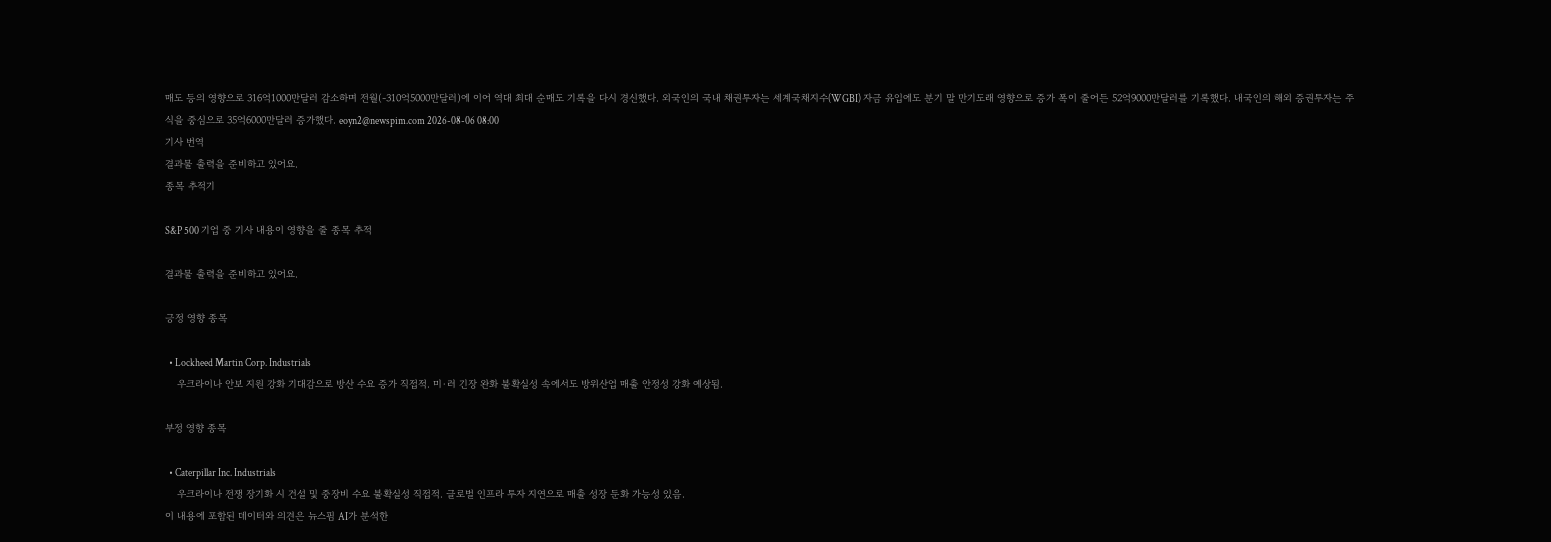매도 등의 영향으로 316억1000만달러 감소하며 전월(-310억5000만달러)에 이어 역대 최대 순매도 기록을 다시 경신했다. 외국인의 국내 채권투자는 세계국채지수(WGBI) 자금 유입에도 분기 말 만기도래 영향으로 증가 폭이 줄어든 52억9000만달러를 기록했다. 내국인의 해외 증권투자는 주식을 중심으로 35억6000만달러 증가했다. eoyn2@newspim.com 2026-08-06 08:00
기사 번역
결과물 출력을 준비하고 있어요.
종목 추적기

S&P 500 기업 중 기사 내용이 영향을 줄 종목 추적

결과물 출력을 준비하고 있어요.

긍정 영향 종목

  • Lockheed Martin Corp. Industrials
    우크라이나 안보 지원 강화 기대감으로 방산 수요 증가 직접적. 미·러 긴장 완화 불확실성 속에서도 방위산업 매출 안정성 강화 예상됨.

부정 영향 종목

  • Caterpillar Inc. Industrials
    우크라이나 전쟁 장기화 시 건설 및 중장비 수요 불확실성 직접적. 글로벌 인프라 투자 지연으로 매출 성장 둔화 가능성 있음.
이 내용에 포함된 데이터와 의견은 뉴스핌 AI가 분석한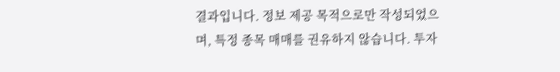결과입니다. 정보 제공 목적으로만 작성되었으며, 특정 종목 매매를 권유하지 않습니다. 투자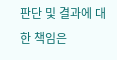판단 및 결과에 대한 책임은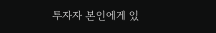투자자 본인에게 있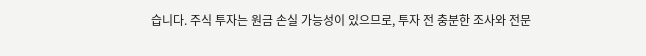습니다. 주식 투자는 원금 손실 가능성이 있으므로, 투자 전 충분한 조사와 전문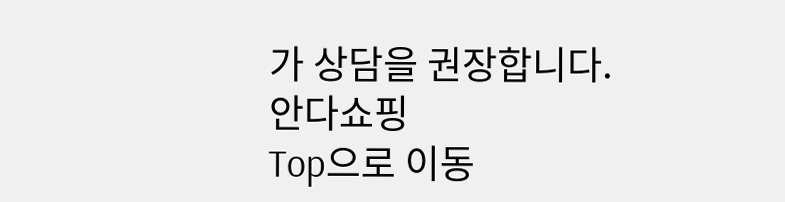가 상담을 권장합니다.
안다쇼핑
Top으로 이동